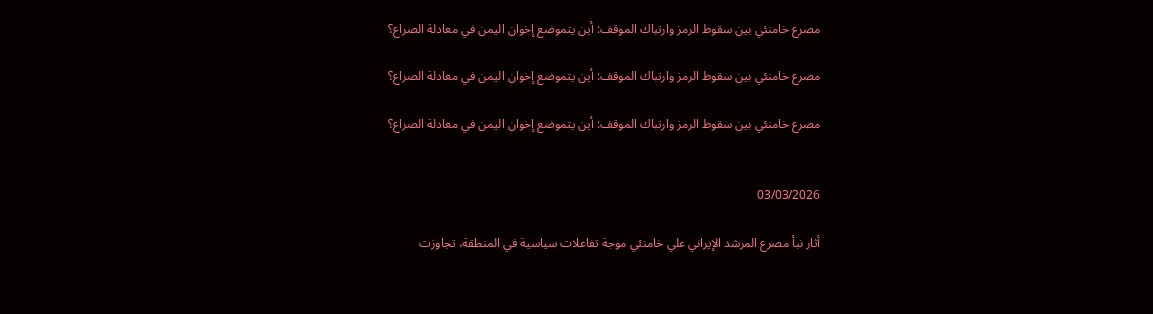مصرع خامنئي بين سقوط الرمز وارتباك الموقف: أين يتموضع إخوان اليمن في معادلة الصراع؟

مصرع خامنئي بين سقوط الرمز وارتباك الموقف: أين يتموضع إخوان اليمن في معادلة الصراع؟

مصرع خامنئي بين سقوط الرمز وارتباك الموقف: أين يتموضع إخوان اليمن في معادلة الصراع؟


03/03/2026

أثار نبأ مصرع المرشد الإيراني علي خامنئي موجة تفاعلات سياسية في المنطقة، تجاوزت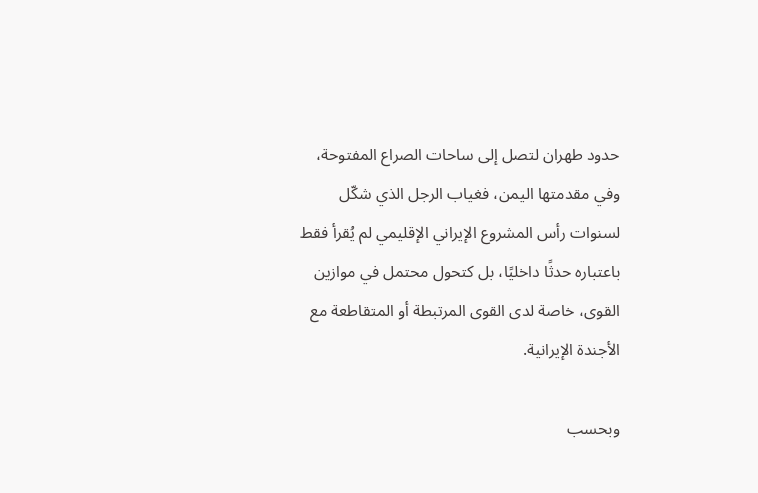حدود طهران لتصل إلى ساحات الصراع المفتوحة، وفي مقدمتها اليمن، فغياب الرجل الذي شكّل لسنوات رأس المشروع الإيراني الإقليمي لم يُقرأ فقط باعتباره حدثًا داخليًا، بل كتحول محتمل في موازين القوى، خاصة لدى القوى المرتبطة أو المتقاطعة مع الأجندة الإيرانية.

وبحسب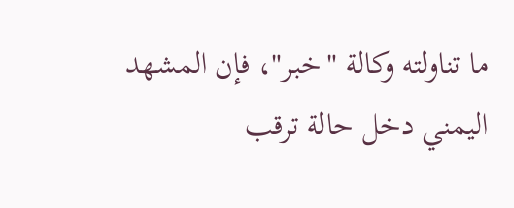ما تناولته وكالة "خبر"، فإن المشهد اليمني دخل حالة ترقب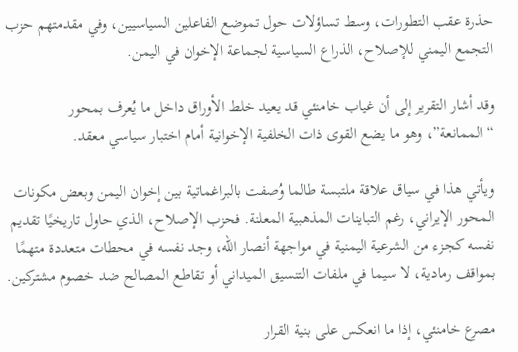حذرة عقب التطورات، وسط تساؤلات حول تموضع الفاعلين السياسيين، وفي مقدمتهم حزب التجمع اليمني للإصلاح، الذراع السياسية لجماعة الإخوان في اليمن.

وقد أشار التقرير إلى أن غياب خامنئي قد يعيد خلط الأوراق داخل ما يُعرف بمحور “الممانعة”، وهو ما يضع القوى ذات الخلفية الإخوانية أمام اختبار سياسي معقد.

ويأتي هذا في سياق علاقة ملتبسة طالما وُصفت بالبراغماتية بين إخوان اليمن وبعض مكونات المحور الإيراني، رغم التباينات المذهبية المعلنة. فحزب الإصلاح، الذي حاول تاريخيًا تقديم نفسه كجزء من الشرعية اليمنية في مواجهة أنصار الله، وجد نفسه في محطات متعددة متهمًا بمواقف رمادية، لا سيما في ملفات التنسيق الميداني أو تقاطع المصالح ضد خصوم مشتركين.

مصرع خامنئي، إذا ما انعكس على بنية القرار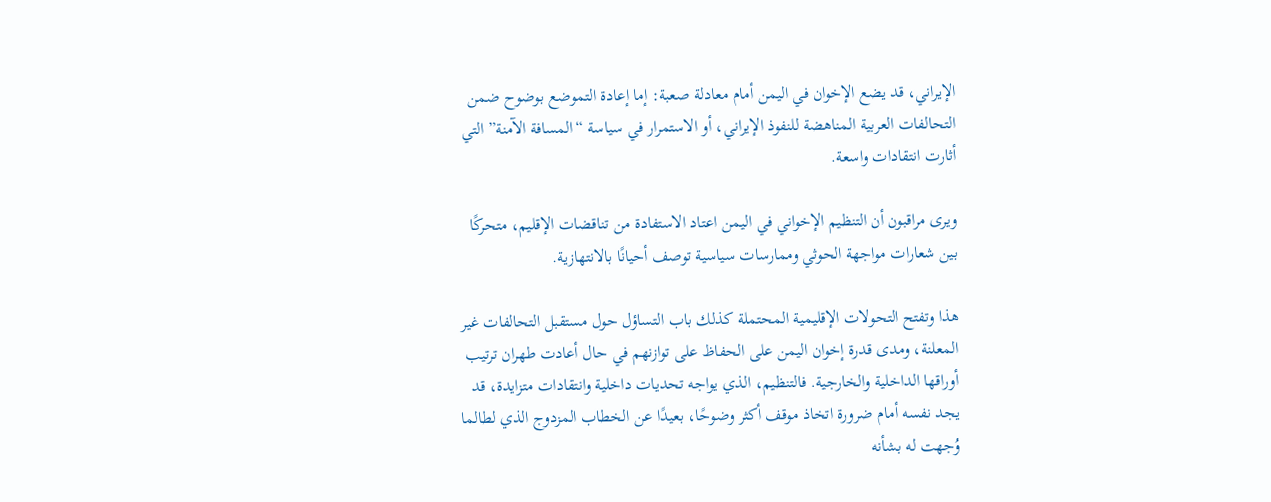الإيراني، قد يضع الإخوان في اليمن أمام معادلة صعبة: إما إعادة التموضع بوضوح ضمن التحالفات العربية المناهضة للنفوذ الإيراني، أو الاستمرار في سياسة “المسافة الآمنة” التي أثارت انتقادات واسعة.

ويرى مراقبون أن التنظيم الإخواني في اليمن اعتاد الاستفادة من تناقضات الإقليم، متحركًا بين شعارات مواجهة الحوثي وممارسات سياسية توصف أحيانًا بالانتهازية.

هذا وتفتح التحولات الإقليمية المحتملة كذلك باب التساؤل حول مستقبل التحالفات غير المعلنة، ومدى قدرة إخوان اليمن على الحفاظ على توازنهم في حال أعادت طهران ترتيب أوراقها الداخلية والخارجية. فالتنظيم، الذي يواجه تحديات داخلية وانتقادات متزايدة، قد يجد نفسه أمام ضرورة اتخاذ موقف أكثر وضوحًا، بعيدًا عن الخطاب المزدوج الذي لطالما وُجهت له بشأنه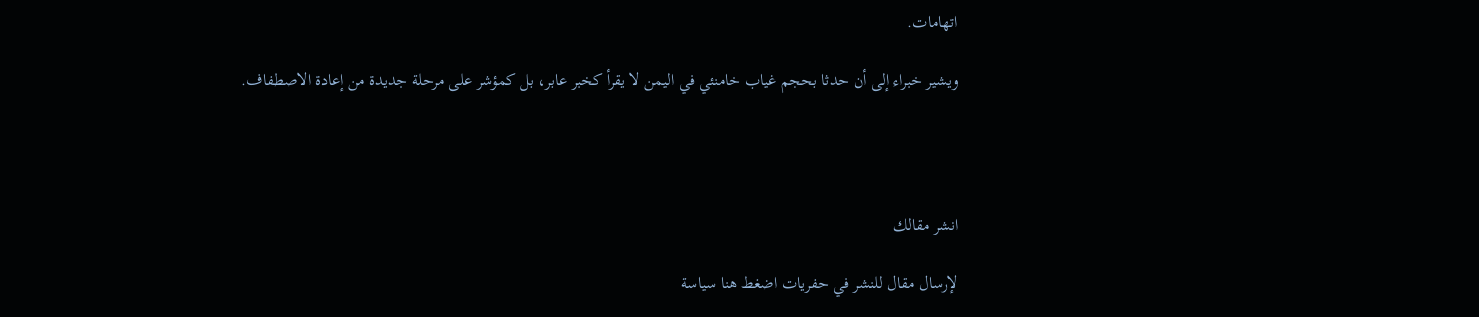اتهامات.

ويشير خبراء إلى أن حدثا بحجم غياب خامنئي في اليمن لا يقرأ كخبر عابر، بل كمؤشر على مرحلة جديدة من إعادة الاصطفاف.




انشر مقالك

لإرسال مقال للنشر في حفريات اضغط هنا سياسة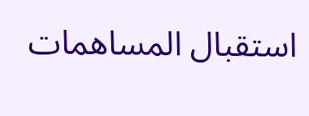استقبال المساهمات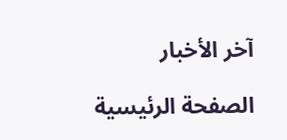آخر الأخبار

الصفحة الرئيسية